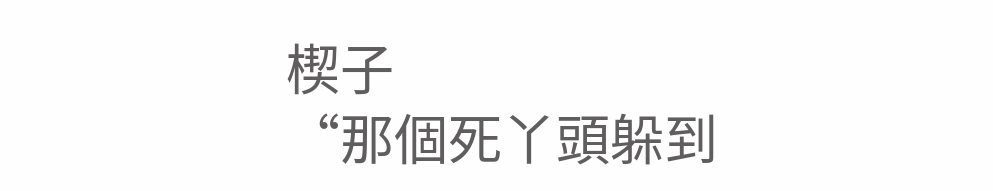楔子
“那個死丫頭躲到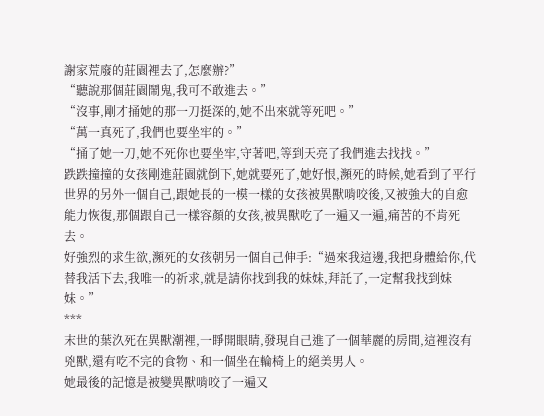謝家荒廢的莊園裡去了,怎麼辦?”
“聽說那個莊園鬧鬼,我可不敢進去。”
“沒事,剛才捅她的那一刀挺深的,她不出來就等死吧。”
“萬一真死了,我們也要坐牢的。”
“捅了她一刀,她不死你也要坐牢,守著吧,等到天亮了我們進去找找。”
跌跌撞撞的女孩剛進莊園就倒下,她就要死了,她好恨,瀕死的時候,她看到了平行世界的另外一個自己,跟她長的一模一樣的女孩被異獸啃咬後,又被強大的自愈能力恢復,那個跟自己一樣容顏的女孩,被異獸吃了一遍又一遍,痛苦的不肯死去。
好強烈的求生欲,瀕死的女孩朝另一個自己伸手:“過來我這邊,我把身體給你,代替我活下去,我唯一的祈求,就是請你找到我的妹妹,拜託了,一定幫我找到妹妹。”
***
末世的葉汣死在異獸潮裡,一睜開眼睛,發現自己進了一個華麗的房間,這裡沒有兇獸,還有吃不完的食物、和一個坐在輪椅上的絕美男人。
她最後的記憶是被變異獸啃咬了一遍又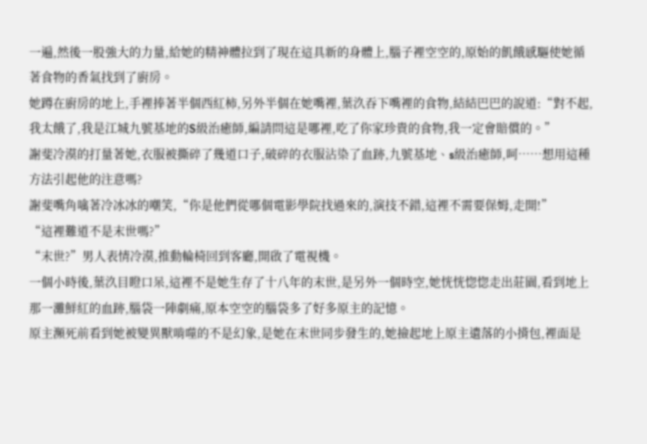一遍,然後一股強大的力量,給她的精神體拉到了現在這具新的身體上,腦子裡空空的,原始的飢餓感驅使她循著食物的香氣找到了廚房。
她蹲在廚房的地上,手裡捧著半個西紅柿,另外半個在她嘴裡,葉汣吞下嘴裡的食物,結結巴巴的說道:“對不起,我太餓了,我是江城九號基地的S級治癒師,編請問這是哪裡,吃了你家珍貴的食物,我一定會賠償的。”
謝斐冷漠的打量著她,衣服被撕碎了幾道口子,破碎的衣服沾染了血跡,九號基地、s級治癒師,呵……想用這種方法引起他的注意嗎?
謝斐嘴角噙著冷冰冰的嘲笑,“你是他們從哪個電影學院找過來的,演技不錯,這裡不需要保姆,走開!”
“這裡難道不是末世嗎?”
“末世?”男人表情冷漠,推動輪椅回到客廳,開啟了電視機。
一個小時後,葉汣目瞪口呆,這裡不是她生存了十八年的末世,是另外一個時空,她恍恍惚惚走出莊園,看到地上那一灘鮮紅的血跡,腦袋一陣劇痛,原本空空的腦袋多了好多原主的記憶。
原主瀕死前看到她被變異獸啃噬的不是幻象,是她在末世同步發生的,她撿起地上原主遺落的小揹包,裡面是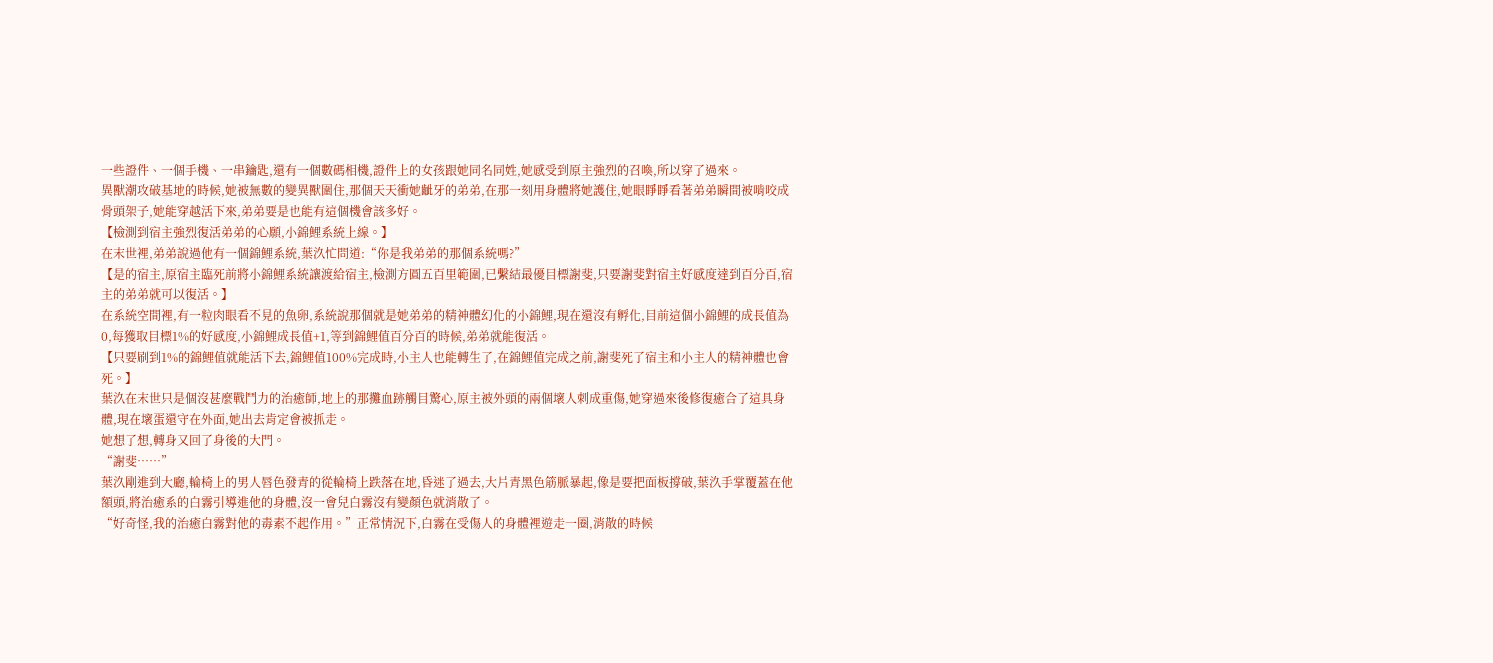一些證件、一個手機、一串鑰匙,還有一個數碼相機,證件上的女孩跟她同名同姓,她感受到原主強烈的召喚,所以穿了過來。
異獸潮攻破基地的時候,她被無數的變異獸圍住,那個天天衝她齜牙的弟弟,在那一刻用身體將她護住,她眼睜睜看著弟弟瞬間被啃咬成骨頭架子,她能穿越活下來,弟弟要是也能有這個機會該多好。
【檢測到宿主強烈復活弟弟的心願,小錦鯉系統上線。】
在末世裡,弟弟說過他有一個錦鯉系統,葉汣忙問道:“你是我弟弟的那個系統嗎?”
【是的宿主,原宿主臨死前將小錦鯉系統讓渡給宿主,檢測方圓五百里範圍,已繫結最優目標謝斐,只要謝斐對宿主好感度達到百分百,宿主的弟弟就可以復活。】
在系統空間裡,有一粒肉眼看不見的魚卵,系統說那個就是她弟弟的精神體幻化的小錦鯉,現在還沒有孵化,目前這個小錦鯉的成長值為0,每獲取目標1%的好感度,小錦鯉成長值+1,等到錦鯉值百分百的時候,弟弟就能復活。
【只要刷到1%的錦鯉值就能活下去,錦鯉值100%完成時,小主人也能轉生了,在錦鯉值完成之前,謝斐死了宿主和小主人的精神體也會死。】
葉汣在末世只是個沒甚麼戰鬥力的治癒師,地上的那攤血跡觸目驚心,原主被外頭的兩個壞人刺成重傷,她穿過來後修復癒合了這具身體,現在壞蛋還守在外面,她出去肯定會被抓走。
她想了想,轉身又回了身後的大門。
“謝斐……”
葉汣剛進到大廳,輪椅上的男人唇色發青的從輪椅上跌落在地,昏迷了過去,大片青黑色筋脈暴起,像是要把面板撐破,葉汣手掌覆蓋在他額頭,將治癒系的白霧引導進他的身體,沒一會兒白霧沒有變顏色就消散了。
“好奇怪,我的治癒白霧對他的毒素不起作用。”正常情況下,白霧在受傷人的身體裡遊走一圈,消散的時候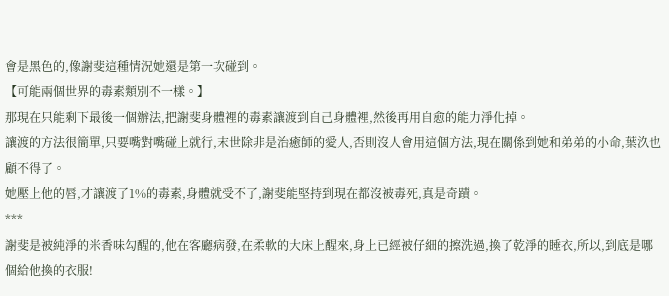會是黑色的,像謝斐這種情況她還是第一次碰到。
【可能兩個世界的毒素類別不一樣。】
那現在只能剩下最後一個辦法,把謝斐身體裡的毒素讓渡到自己身體裡,然後再用自愈的能力淨化掉。
讓渡的方法很簡單,只要嘴對嘴碰上就行,末世除非是治癒師的愛人,否則沒人會用這個方法,現在關係到她和弟弟的小命,葉汣也顧不得了。
她壓上他的唇,才讓渡了1%的毒素,身體就受不了,謝斐能堅持到現在都沒被毒死,真是奇蹟。
***
謝斐是被純淨的米香味勾醒的,他在客廳病發,在柔軟的大床上醒來,身上已經被仔細的擦洗過,換了乾淨的睡衣,所以,到底是哪個給他換的衣服!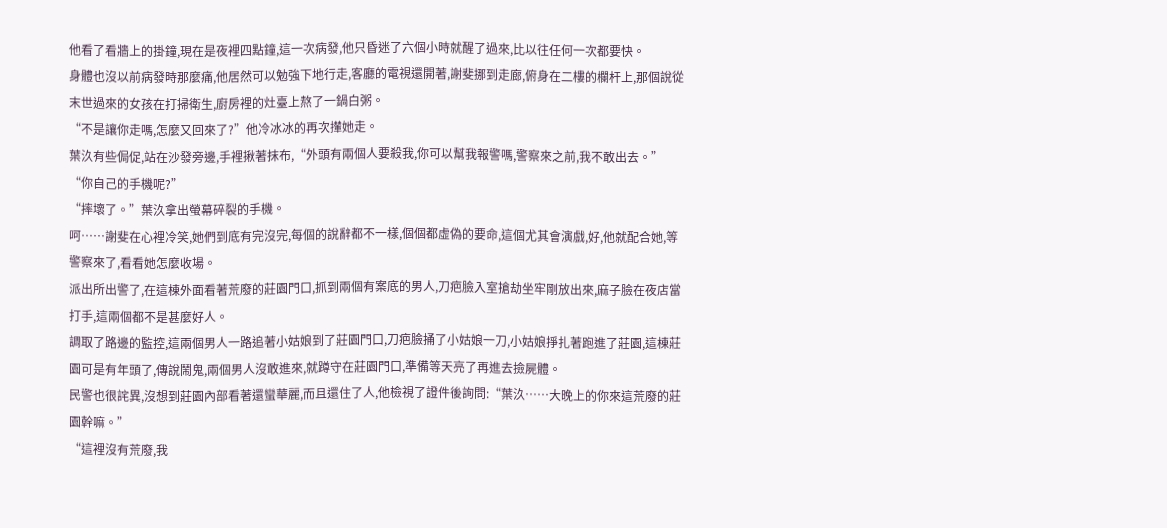他看了看牆上的掛鐘,現在是夜裡四點鐘,這一次病發,他只昏迷了六個小時就醒了過來,比以往任何一次都要快。
身體也沒以前病發時那麼痛,他居然可以勉強下地行走,客廳的電視還開著,謝斐挪到走廊,俯身在二樓的欄杆上,那個說從末世過來的女孩在打掃衛生,廚房裡的灶臺上熬了一鍋白粥。
“不是讓你走嗎,怎麼又回來了?”他冷冰冰的再次攆她走。
葉汣有些侷促,站在沙發旁邊,手裡揪著抹布,“外頭有兩個人要殺我,你可以幫我報警嗎,警察來之前,我不敢出去。”
“你自己的手機呢?”
“摔壞了。”葉汣拿出螢幕碎裂的手機。
呵……謝斐在心裡冷笑,她們到底有完沒完,每個的說辭都不一樣,個個都虛偽的要命,這個尤其會演戲,好,他就配合她,等警察來了,看看她怎麼收場。
派出所出警了,在這棟外面看著荒廢的莊園門口,抓到兩個有案底的男人,刀疤臉入室搶劫坐牢剛放出來,麻子臉在夜店當打手,這兩個都不是甚麼好人。
調取了路邊的監控,這兩個男人一路追著小姑娘到了莊園門口,刀疤臉捅了小姑娘一刀,小姑娘掙扎著跑進了莊園,這棟莊園可是有年頭了,傳說鬧鬼,兩個男人沒敢進來,就蹲守在莊園門口,準備等天亮了再進去撿屍體。
民警也很詫異,沒想到莊園內部看著還蠻華麗,而且還住了人,他檢視了證件後詢問:“葉汣……大晚上的你來這荒廢的莊園幹嘛。”
“這裡沒有荒廢,我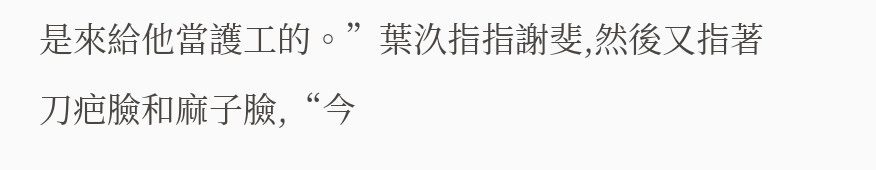是來給他當護工的。”葉汣指指謝斐,然後又指著刀疤臉和麻子臉,“今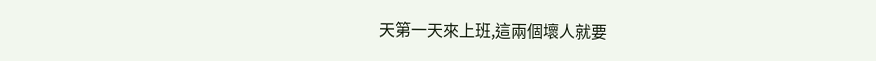天第一天來上班,這兩個壞人就要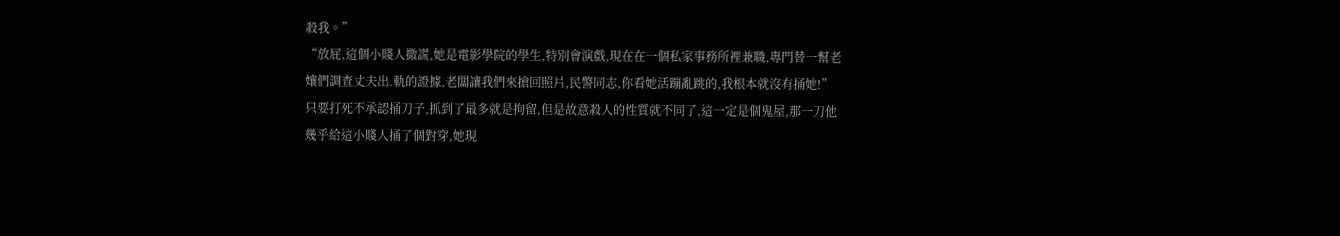殺我。”
“放屁,這個小賤人撒謊,她是電影學院的學生,特別會演戲,現在在一個私家事務所裡兼職,專門替一幫老孃們調查丈夫出.軌的證據,老闆讓我們來搶回照片,民警同志,你看她活蹦亂跳的,我根本就沒有捅她!”
只要打死不承認捅刀子,抓到了最多就是拘留,但是故意殺人的性質就不同了,這一定是個鬼屋,那一刀他幾乎給這小賤人捅了個對穿,她現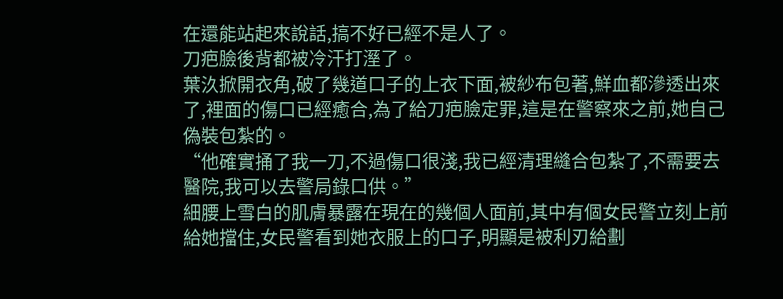在還能站起來說話,搞不好已經不是人了。
刀疤臉後背都被冷汗打溼了。
葉汣掀開衣角,破了幾道口子的上衣下面,被紗布包著,鮮血都滲透出來了,裡面的傷口已經癒合,為了給刀疤臉定罪,這是在警察來之前,她自己偽裝包紮的。
“他確實捅了我一刀,不過傷口很淺,我已經清理縫合包紮了,不需要去醫院,我可以去警局錄口供。”
細腰上雪白的肌膚暴露在現在的幾個人面前,其中有個女民警立刻上前給她擋住,女民警看到她衣服上的口子,明顯是被利刃給劃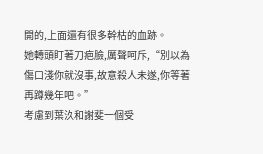開的,上面還有很多幹枯的血跡。
她轉頭盯著刀疤臉,厲聲呵斥,“別以為傷口淺你就沒事,故意殺人未遂,你等著再蹲幾年吧。”
考慮到葉汣和謝斐一個受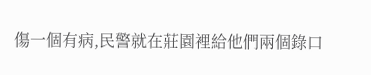傷一個有病,民警就在莊園裡給他們兩個錄口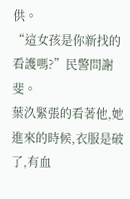供。
“這女孩是你新找的看護嗎?”民警問謝斐。
葉汣緊張的看著他,她進來的時候,衣服是破了,有血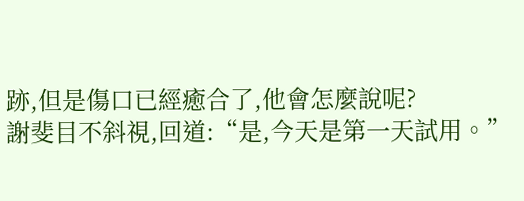跡,但是傷口已經癒合了,他會怎麼說呢?
謝斐目不斜視,回道:“是,今天是第一天試用。”